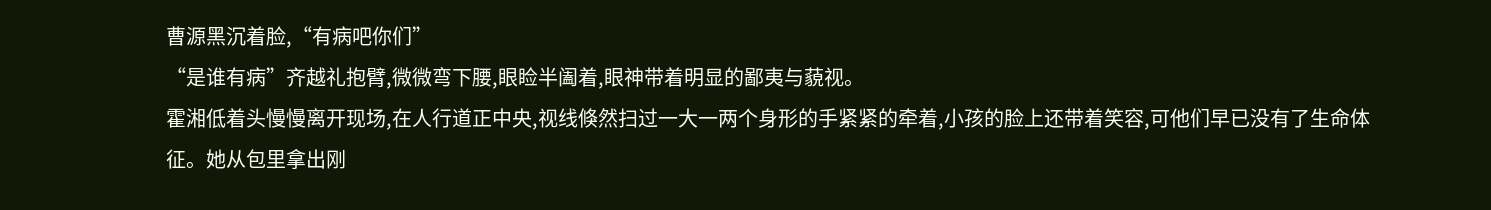曹源黑沉着脸,“有病吧你们”
“是谁有病”齐越礼抱臂,微微弯下腰,眼睑半阖着,眼神带着明显的鄙夷与藐视。
霍湘低着头慢慢离开现场,在人行道正中央,视线倏然扫过一大一两个身形的手紧紧的牵着,小孩的脸上还带着笑容,可他们早已没有了生命体征。她从包里拿出刚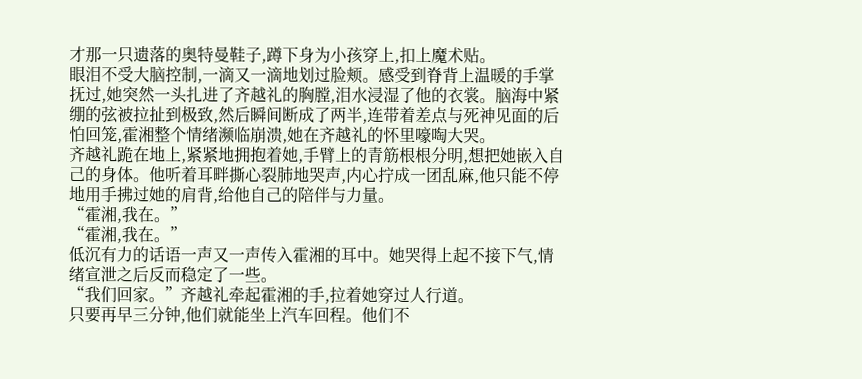才那一只遗落的奥特曼鞋子,蹲下身为小孩穿上,扣上魔术贴。
眼泪不受大脑控制,一滴又一滴地划过脸颊。感受到脊背上温暖的手掌抚过,她突然一头扎进了齐越礼的胸膛,泪水浸湿了他的衣裳。脑海中紧绷的弦被拉扯到极致,然后瞬间断成了两半,连带着差点与死神见面的后怕回笼,霍湘整个情绪濒临崩溃,她在齐越礼的怀里嚎啕大哭。
齐越礼跪在地上,紧紧地拥抱着她,手臂上的青筋根根分明,想把她嵌入自己的身体。他听着耳畔撕心裂肺地哭声,内心拧成一团乱麻,他只能不停地用手拂过她的肩背,给他自己的陪伴与力量。
“霍湘,我在。”
“霍湘,我在。”
低沉有力的话语一声又一声传入霍湘的耳中。她哭得上起不接下气,情绪宣泄之后反而稳定了一些。
“我们回家。”齐越礼牵起霍湘的手,拉着她穿过人行道。
只要再早三分钟,他们就能坐上汽车回程。他们不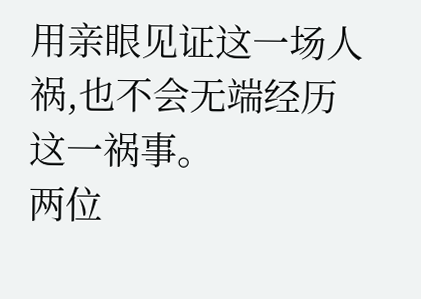用亲眼见证这一场人祸,也不会无端经历这一祸事。
两位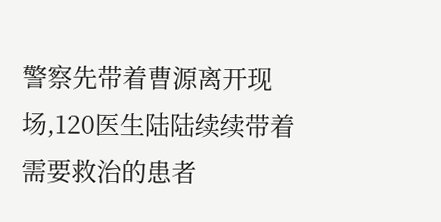警察先带着曹源离开现场,120医生陆陆续续带着需要救治的患者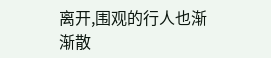离开,围观的行人也渐渐散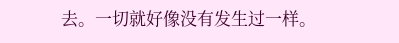去。一切就好像没有发生过一样。